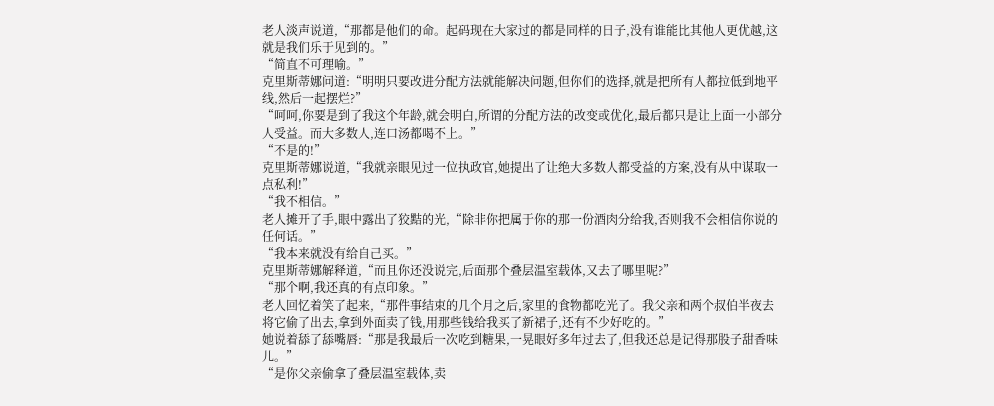老人淡声说道,“那都是他们的命。起码现在大家过的都是同样的日子,没有谁能比其他人更优越,这就是我们乐于见到的。”
“简直不可理喻。”
克里斯蒂娜问道:“明明只要改进分配方法就能解决问题,但你们的选择,就是把所有人都拉低到地平线,然后一起摆烂?”
“呵呵,你要是到了我这个年龄,就会明白,所谓的分配方法的改变或优化,最后都只是让上面一小部分人受益。而大多数人,连口汤都喝不上。”
“不是的!”
克里斯蒂娜说道,“我就亲眼见过一位执政官,她提出了让绝大多数人都受益的方案,没有从中谋取一点私利!”
“我不相信。”
老人摊开了手,眼中露出了狡黠的光,“除非你把属于你的那一份酒肉分给我,否则我不会相信你说的任何话。”
“我本来就没有给自己买。”
克里斯蒂娜解释道,“而且你还没说完,后面那个叠层温室载体,又去了哪里呢?”
“那个啊,我还真的有点印象。”
老人回忆着笑了起来,“那件事结束的几个月之后,家里的食物都吃光了。我父亲和两个叔伯半夜去将它偷了出去,拿到外面卖了钱,用那些钱给我买了新裙子,还有不少好吃的。”
她说着舔了舔嘴唇:“那是我最后一次吃到糖果,一晃眼好多年过去了,但我还总是记得那股子甜香味儿。”
“是你父亲偷拿了叠层温室载体,卖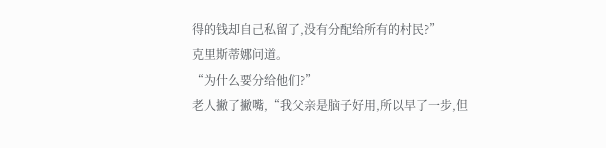得的钱却自己私留了,没有分配给所有的村民?”
克里斯蒂娜问道。
“为什么要分给他们?”
老人撇了撇嘴,“我父亲是脑子好用,所以早了一步,但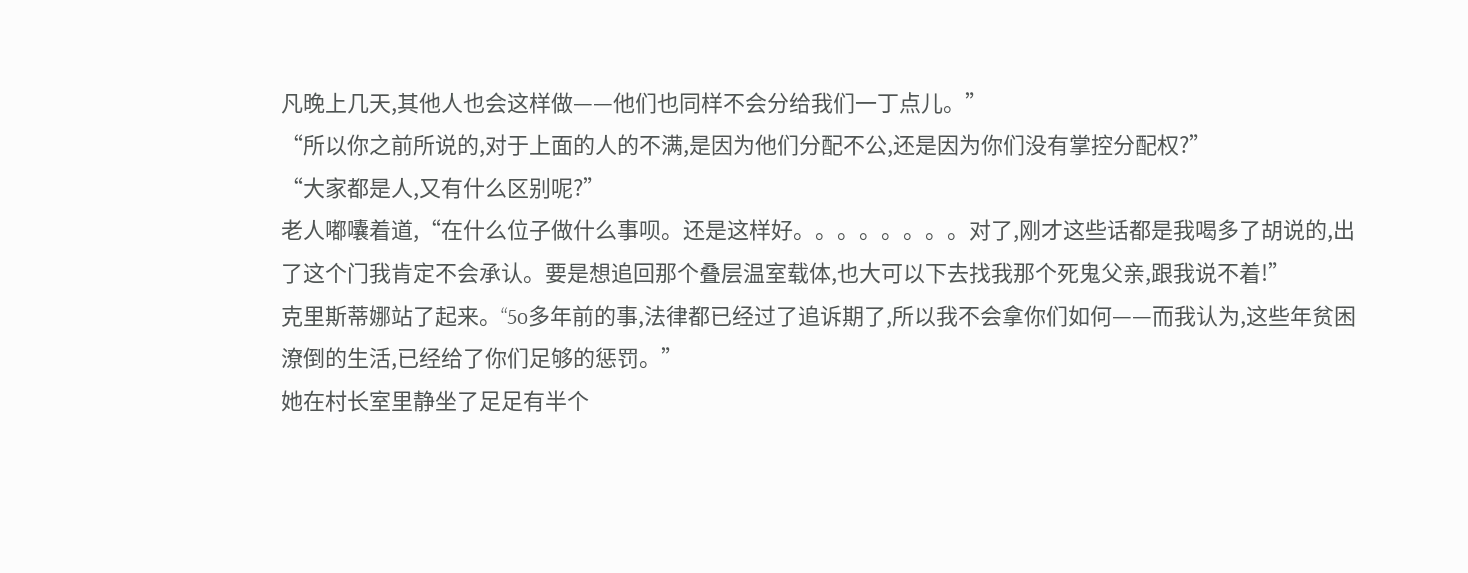凡晚上几天,其他人也会这样做——他们也同样不会分给我们一丁点儿。”
“所以你之前所说的,对于上面的人的不满,是因为他们分配不公,还是因为你们没有掌控分配权?”
“大家都是人,又有什么区别呢?”
老人嘟囔着道,“在什么位子做什么事呗。还是这样好。。。。。。。。对了,刚才这些话都是我喝多了胡说的,出了这个门我肯定不会承认。要是想追回那个叠层温室载体,也大可以下去找我那个死鬼父亲,跟我说不着!”
克里斯蒂娜站了起来。“5o多年前的事,法律都已经过了追诉期了,所以我不会拿你们如何——而我认为,这些年贫困潦倒的生活,已经给了你们足够的惩罚。”
她在村长室里静坐了足足有半个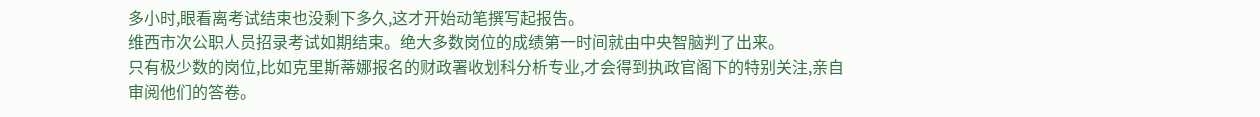多小时,眼看离考试结束也没剩下多久,这才开始动笔撰写起报告。
维西市次公职人员招录考试如期结束。绝大多数岗位的成绩第一时间就由中央智脑判了出来。
只有极少数的岗位,比如克里斯蒂娜报名的财政署收划科分析专业,才会得到执政官阁下的特别关注,亲自审阅他们的答卷。